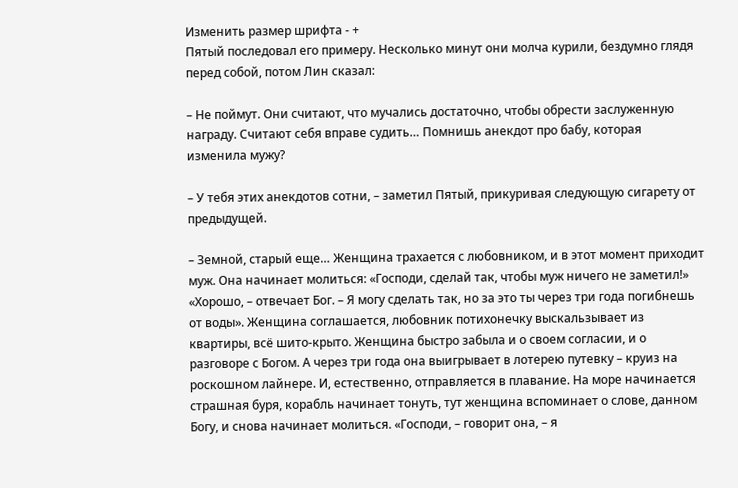Изменить размер шрифта - +
Пятый последовал его примеру. Несколько минут они молча курили, бездумно глядя перед собой, потом Лин сказал:

– Не поймут. Они считают, что мучались достаточно, чтобы обрести заслуженную награду. Считают себя вправе судить… Помнишь анекдот про бабу, которая изменила мужу?

– У тебя этих анекдотов сотни, – заметил Пятый, прикуривая следующую сигарету от предыдущей.

– Земной, старый еще… Женщина трахается с любовником, и в этот момент приходит муж. Она начинает молиться: «Господи, сделай так, чтобы муж ничего не заметил!» «Хорошо, – отвечает Бог. – Я могу сделать так, но за это ты через три года погибнешь от воды». Женщина соглашается, любовник потихонечку выскальзывает из квартиры, всё шито-крыто. Женщина быстро забыла и о своем согласии, и о разговоре с Богом. А через три года она выигрывает в лотерею путевку – круиз на роскошном лайнере. И, естественно, отправляется в плавание. На море начинается страшная буря, корабль начинает тонуть, тут женщина вспоминает о слове, данном Богу, и снова начинает молиться. «Господи, – говорит она, – я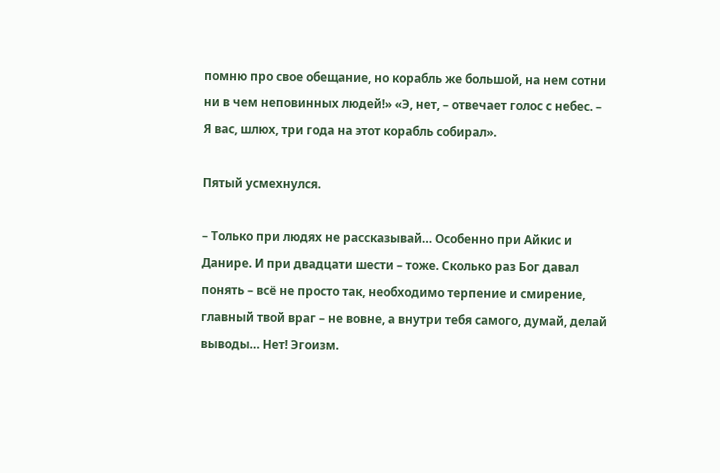помню про свое обещание, но корабль же большой, на нем сотни ни в чем неповинных людей!» «Э, нет, – отвечает голос с небес. – Я вас, шлюх, три года на этот корабль собирал».

Пятый усмехнулся.

– Только при людях не рассказывай… Особенно при Айкис и Данире. И при двадцати шести – тоже. Сколько раз Бог давал понять – всё не просто так, необходимо терпение и смирение, главный твой враг – не вовне, а внутри тебя самого, думай, делай выводы… Нет! Эгоизм.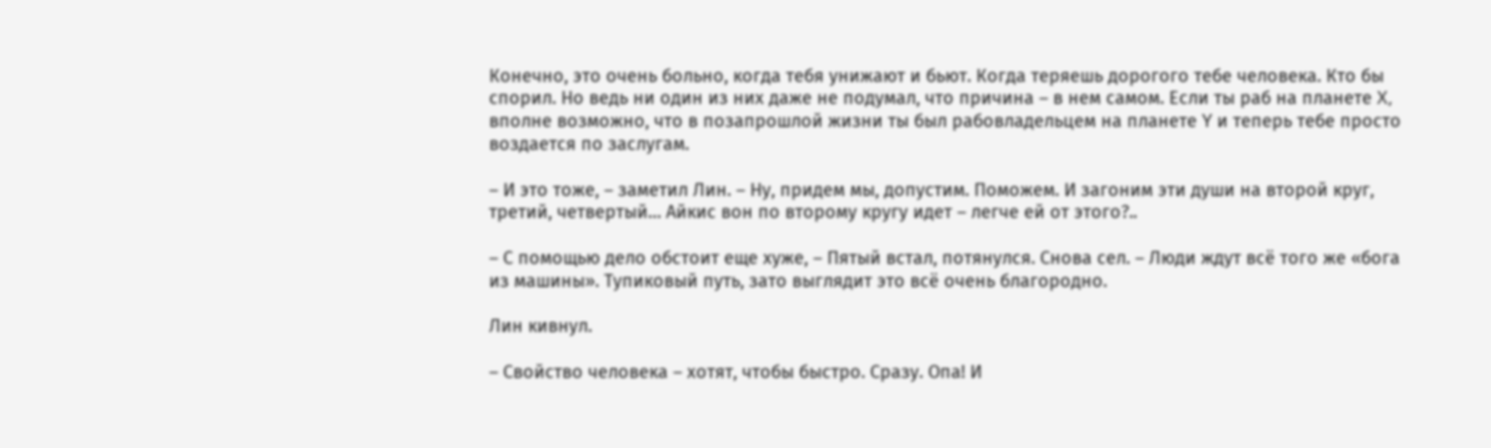Конечно, это очень больно, когда тебя унижают и бьют. Когда теряешь дорогого тебе человека. Кто бы спорил. Но ведь ни один из них даже не подумал, что причина – в нем самом. Если ты раб на планете X, вполне возможно, что в позапрошлой жизни ты был рабовладельцем на планете Y и теперь тебе просто воздается по заслугам.

– И это тоже, – заметил Лин. – Ну, придем мы, допустим. Поможем. И загоним эти души на второй круг, третий, четвертый… Айкис вон по второму кругу идет – легче ей от этого?..

– С помощью дело обстоит еще хуже, – Пятый встал, потянулся. Снова сел. – Люди ждут всё того же «бога из машины». Тупиковый путь, зато выглядит это всё очень благородно.

Лин кивнул.

– Свойство человека – хотят, чтобы быстро. Сразу. Опа! И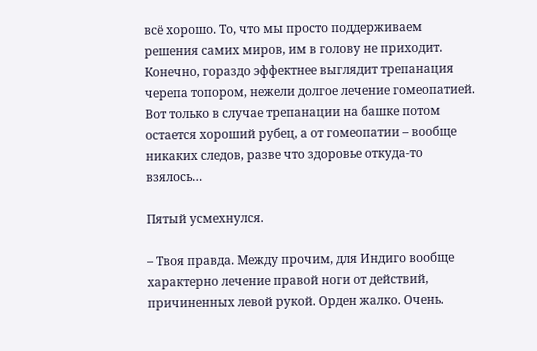всё хорошо. То, что мы просто поддерживаем решения самих миров, им в голову не приходит. Конечно, гораздо эффектнее выглядит трепанация черепа топором, нежели долгое лечение гомеопатией. Вот только в случае трепанации на башке потом остается хороший рубец, а от гомеопатии – вообще никаких следов, разве что здоровье откуда-то взялось…

Пятый усмехнулся.

– Твоя правда. Между прочим, для Индиго вообще характерно лечение правой ноги от действий, причиненных левой рукой. Орден жалко. Очень.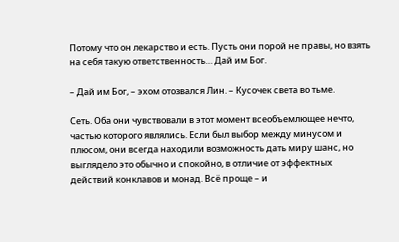Потому что он лекарство и есть. Пусть они порой не правы, но взять на себя такую ответственность… Дай им Бог.

– Дай им Бог, – эхом отозвался Лин. – Кусочек света во тьме.

Сеть. Оба они чувствовали в этот момент всеобъемлющее нечто, частью которого являлись. Если был выбор между минусом и плюсом, они всегда находили возможность дать миру шанс, но выглядело это обычно и спокойно, в отличие от эффектных действий конклавов и монад. Всё проще – и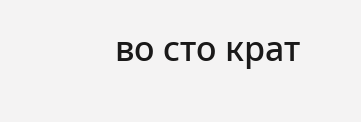во сто крат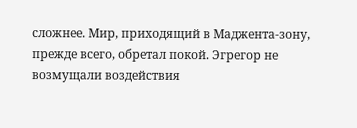сложнее. Мир, приходящий в Маджента-зону, прежде всего, обретал покой. Эгрегор не возмущали воздействия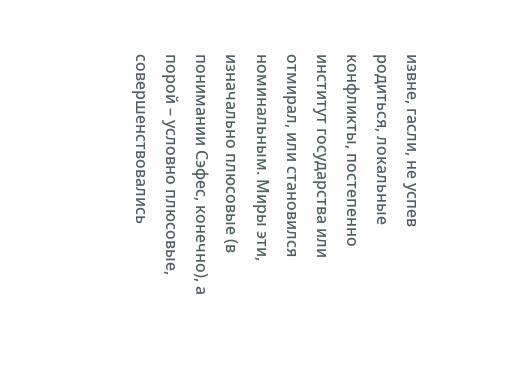извне, гасли, не успев родиться, локальные конфликты, постепенно институт государства или отмирал, или становился номинальным. Миры эти, изначально плюсовые (в понимании Сэфес, конечно), а порой – условно плюсовые, совершенствовались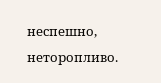неспешно, неторопливо.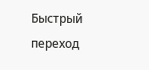Быстрый переход